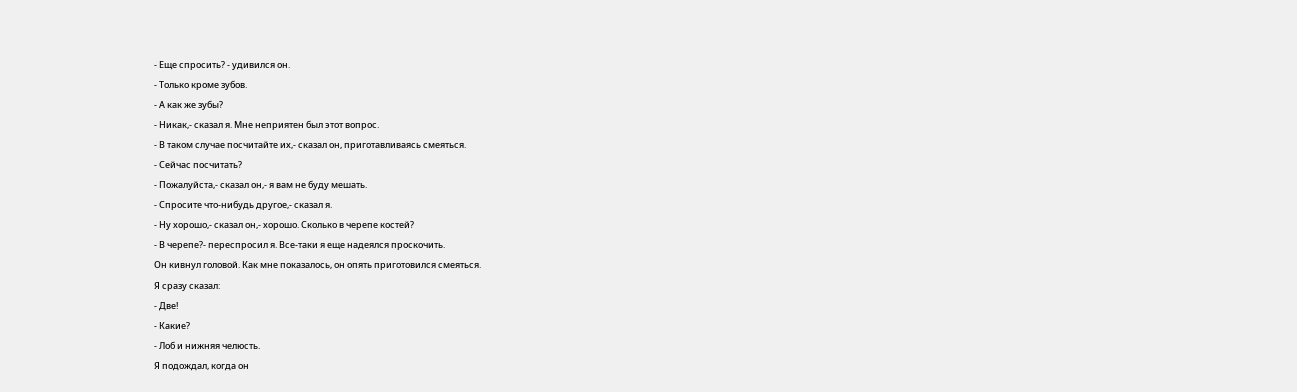- Еще спросить? - удивился он.
- Только кроме зубов.
- А как же зубы?
- Никак,- сказал я. Мне неприятен был этот вопрос.
- В таком случае посчитайте их,- сказал он, приготавливаясь смеяться.
- Сейчас посчитать?
- Пожалуйста,- сказал он,- я вам не буду мешать.
- Спросите что-нибудь другое,- сказал я.
- Ну хорошо,- сказал он,- хорошо. Сколько в черепе костей?
- В черепе?- переспросил я. Все-таки я еще надеялся проскочить.
Он кивнул головой. Как мне показалось, он опять приготовился смеяться.
Я сразу сказал:
- Две!
- Какие?
- Лоб и нижняя челюсть.
Я подождал, когда он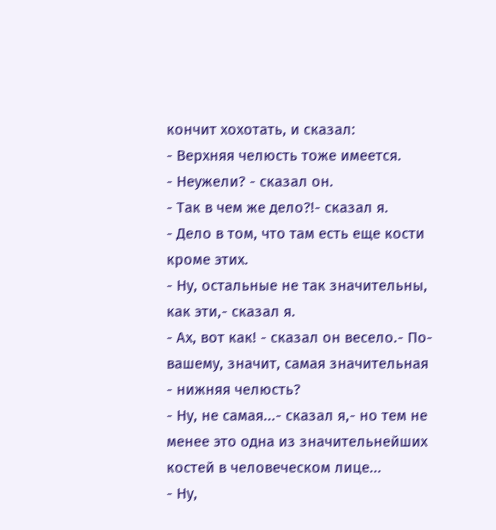кончит хохотать, и сказал:
- Верхняя челюсть тоже имеется.
- Неужели? - сказал он.
- Так в чем же дело?!- сказал я.
- Дело в том, что там есть еще кости кроме этих.
- Ну, остальные не так значительны, как эти,- сказал я.
- Ах, вот как! - сказал он весело.- По-вашему, значит, самая значительная - нижняя челюсть?
- Ну, не самая...- сказал я,- но тем не менее это одна из значительнейших костей в человеческом лице...
- Ну,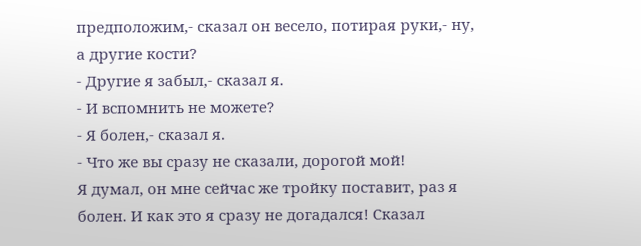предположим,- сказал он весело, потирая руки,- ну, а другие кости?
- Другие я забыл,- сказал я.
- И вспомнить не можете?
- Я болен,- сказал я.
- Что же вы сразу не сказали, дорогой мой!
Я думал, он мне сейчас же тройку поставит, раз я болен. И как это я сразу не догадался! Сказал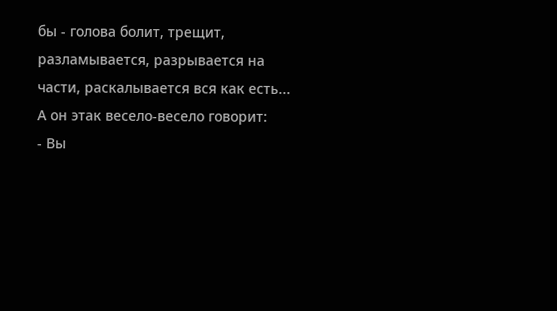бы - голова болит, трещит, разламывается, разрывается на части, раскалывается вся как есть...
А он этак весело-весело говорит:
- Вы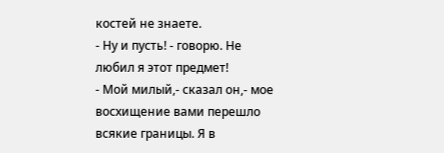костей не знаете.
- Ну и пусть! - говорю. Не любил я этот предмет!
- Мой милый,- сказал он,- мое восхищение вами перешло всякие границы. Я в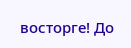восторге! До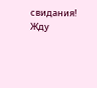свидания! Жду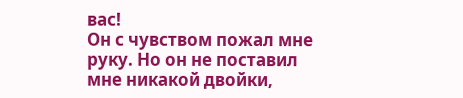вас!
Он с чувством пожал мне руку. Но он не поставил мне никакой двойки,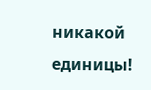никакой единицы!